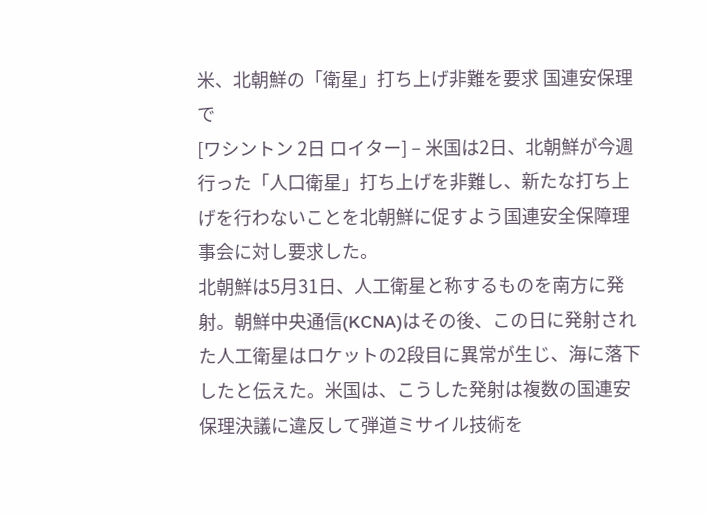米、北朝鮮の「衛星」打ち上げ非難を要求 国連安保理で
[ワシントン 2日 ロイター] – 米国は2日、北朝鮮が今週行った「人口衛星」打ち上げを非難し、新たな打ち上げを行わないことを北朝鮮に促すよう国連安全保障理事会に対し要求した。
北朝鮮は5月31日、人工衛星と称するものを南方に発射。朝鮮中央通信(KCNA)はその後、この日に発射された人工衛星はロケットの2段目に異常が生じ、海に落下したと伝えた。米国は、こうした発射は複数の国連安保理決議に違反して弾道ミサイル技術を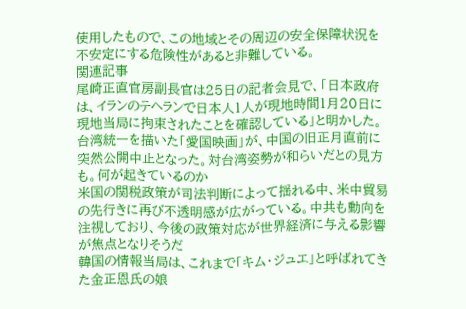使用したもので、この地域とその周辺の安全保障状況を不安定にする危険性があると非難している。
関連記事
尾崎正直官房副長官は25日の記者会見で、「日本政府は、イランのテヘランで日本人1人が現地時間1月20日に現地当局に拘束されたことを確認している」と明かした。
台湾統一を描いた「愛国映画」が、中国の旧正月直前に突然公開中止となった。対台湾姿勢が和らいだとの見方も。何が起きているのか
米国の関税政策が司法判断によって揺れる中、米中貿易の先行きに再び不透明感が広がっている。中共も動向を注視しており、今後の政策対応が世界経済に与える影響が焦点となりそうだ
韓国の情報当局は、これまで「キム・ジュエ」と呼ばれてきた金正恩氏の娘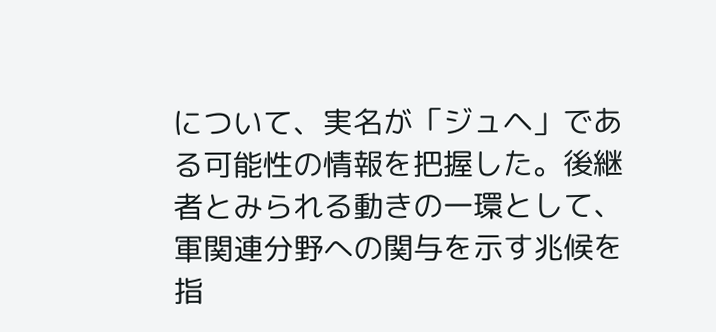について、実名が「ジュヘ」である可能性の情報を把握した。後継者とみられる動きの一環として、軍関連分野への関与を示す兆候を指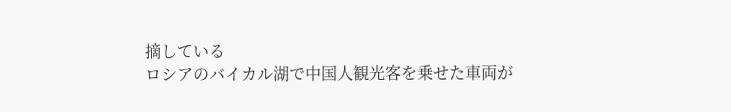摘している
ロシアのバイカル湖で中国人観光客を乗せた車両が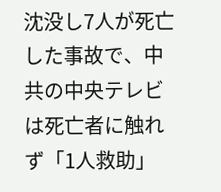沈没し7人が死亡した事故で、中共の中央テレビは死亡者に触れず「1人救助」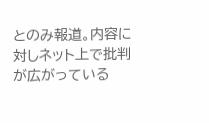とのみ報道。内容に対しネット上で批判が広がっている